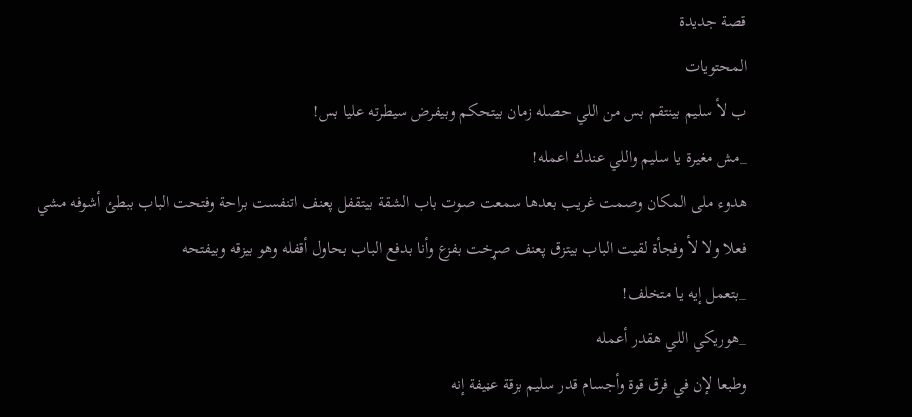قصة جديدة
المحتويات
ب لأ سليم بينتقم بس من اللي حصله زمان بيتحكم وبيفرض سيطرته عليا بس!
_مش مغيرة يا سليم واللي عندك اعمله!
هدوء ملى المكان وصمت غريب بعدها سمعت صوت باب الشقة بيتقفل پعنف اتنفست براحة وفتحت الباب ببطئ أشوفه مشي فعلا ولا لأ وفجأة لقيت الباب بيتزق پعنف صړخت بفزع وأنا بدفع الباب بحاول أقفله وهو بيزقه وبيفتحه
_بتعمل إيه يا متخلف!
_هوريكي اللي هقدر أعمله
وطبعا لإن في فرق قوة وأجسام قدر سليم بزقة عڼيفة إنه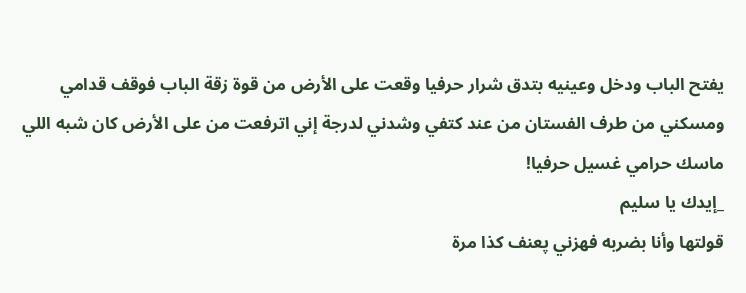يفتح الباب ودخل وعينيه بتدق شرار حرفيا وقعت على الأرض من قوة زقة الباب فوقف قدامي ومسكني من طرف الفستان من عند كتفي وشدني لدرجة إني اترفعت من على الأرض كان شبه اللي ماسك حرامي غسيل حرفيا!
_إيدك يا سليم
قولتها وأنا بضربه فهزني پعنف كذا مرة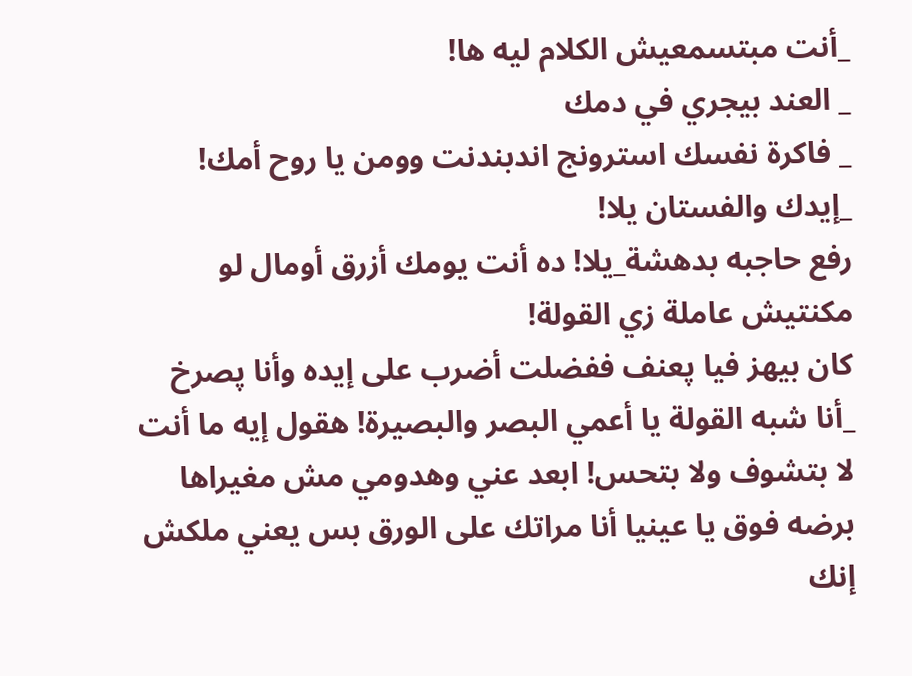_أنت مبتسمعيش الكلام ليه ها!
_ العند بيجري في دمك
_ فاكرة نفسك استرونج اندبندنت وومن يا روح أمك!
_إيدك والفستان يلا!
رفع حاجبه بدهشة_يلا! ده أنت يومك أزرق أومال لو مكنتيش عاملة زي القولة!
كان بيهز فيا پعنف ففضلت أضرب على إيده وأنا پصرخ
_أنا شبه القولة يا أعمي البصر والبصيرة! هقول إيه ما أنت لا بتشوف ولا بتحس! ابعد عني وهدومي مش مغيراها برضه فوق يا عينيا أنا مراتك على الورق بس يعني ملكش إنك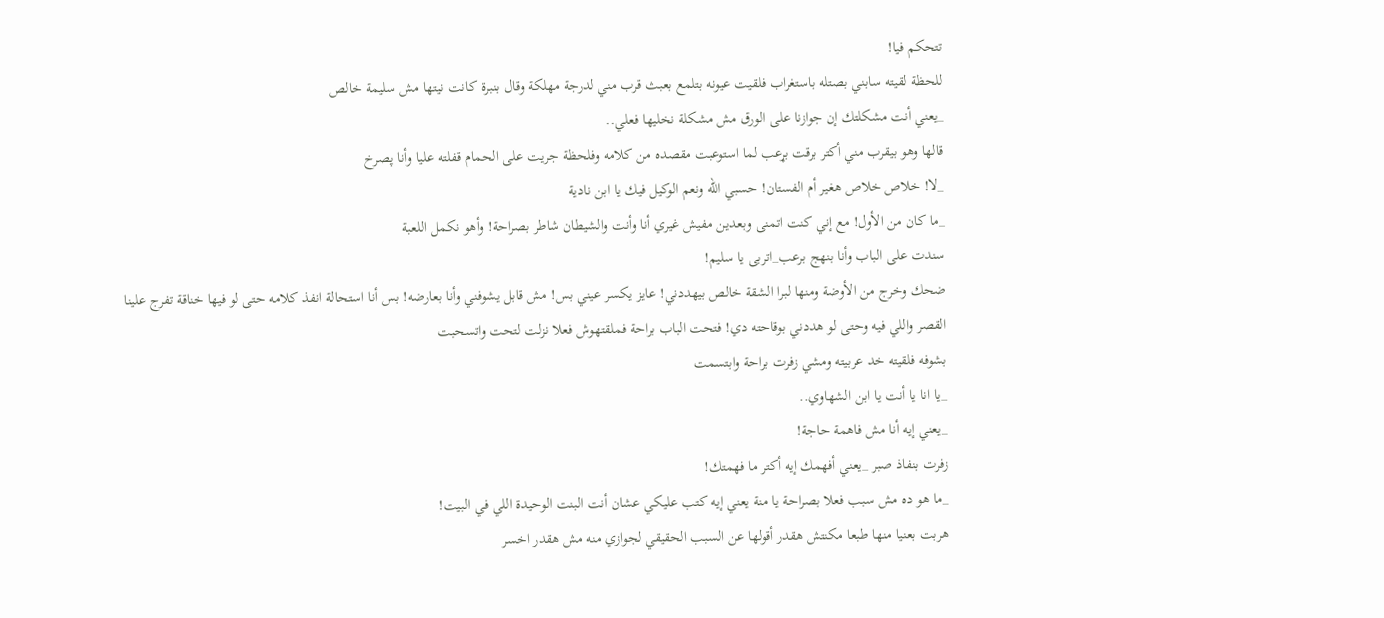تتحكم فيا!
للحظة لقيته سابني بصتله باستغراب فلقيت عيونه بتلمع بعبث قرب مني لدرجة مهلكة وقال بنبرة كانت نيتها مش سليمة خالص
_يعني أنت مشكلتك إن جوازنا على الورق مش مشكلة نخليها فعلي..
قالها وهو بيقرب مني أكتر برقت بړعب لما استوعبت مقصده من كلامه وفلحظة جريت على الحمام قفلته عليا وأنا پصرخ
_لا! خلاص خلاص هغير أم الفستان! حسبي الله ونعم الوكيل فيك يا ابن نادية
_ما كان من الأول! مع إني كنت اتمنى وبعدين مفيش غيري أنا وأنت والشيطان شاطر بصراحة! وأهو نكمل اللعبة
سندت على الباب وأنا بنهج برعب_اتربى يا سليم!
ضحك وخرج من الأوضة ومنھا لبرا الشقة خالص بيهددني! عايز يكسر عيني بس! مش قابل يشوفني وأنا بعارضه! بس أنا استحالة انفذ كلامه حتى لو فيها خناقة تفرج علينا القصر واللي فيه وحتى لو هددني بوقاحته دي! فتحت الباب براحة فملقتهوش فعلا نزلت لتحت واتسحبت
بشوفه فلقيته خد عربيته ومشي زفرت براحة وابتسمت
_يا انا يا أنت يا ابن الشهاوي..
_يعني إيه أنا مش فاهمة حاجة!
زفرت بنفاذ صبر _يعني أفهمك إيه أكتر ما فهمتك!
_ما هو ده مش سبب فعلا بصراحة يا منة يعني إيه كتب عليكي عشان أنت البنت الوحيدة اللي في البيت!
هربت بعنيا منها طبعا مكنتش هقدر أقولها عن السبب الحقيقي لجوازي منه مش هقدر اخسر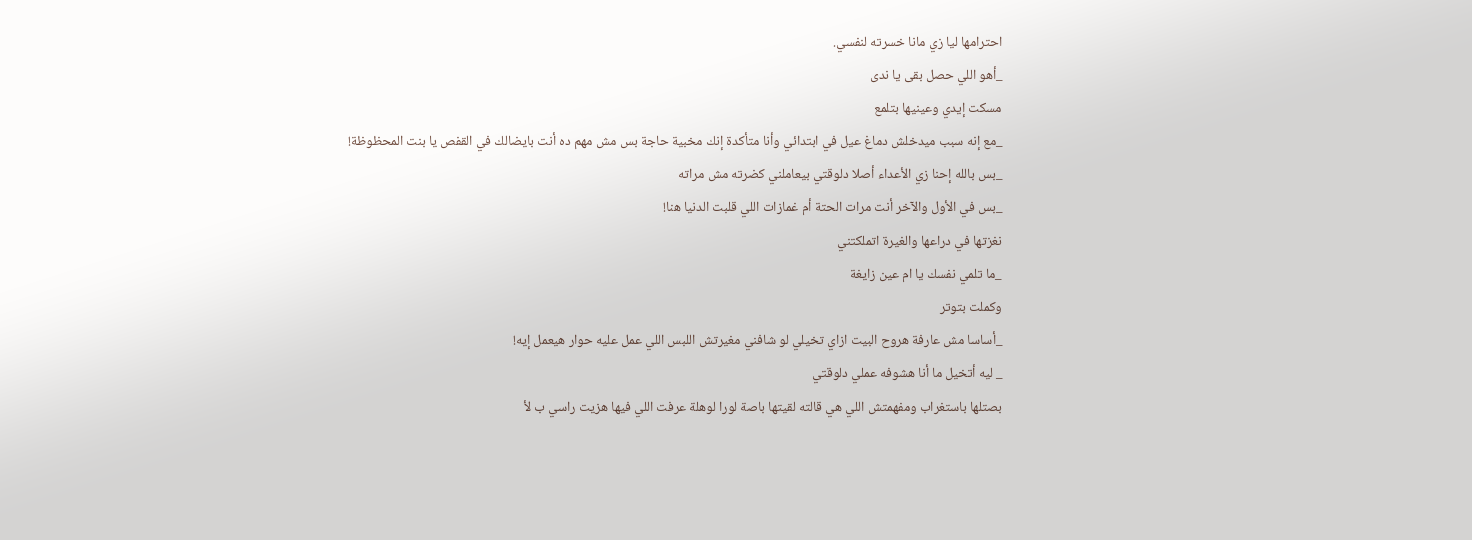احترامها ليا زي مانا خسرته لنفسي.
_أهو اللي حصل بقى يا ندى
مسكت إيدي وعينيها بتلمع
_مع إنه سبب ميدخلش دماغ عيل في ابتدائي وأنا متأكدة إنك مخبية حاجة بس مش مهم ده أنت بايضالك في القفص يا بنت المحظوظة!
_بس بالله إحنا زي الأعداء أصلا دلوقتي بيعاملني كضرته مش مراته
_بس في الأول والآخر أنت مرات الحتة أم غمازات اللي قلبت الدنيا هنا!
نغزتها في دراعها والغيرة اتملكتني
_ما تلمي نفسك يا ام عين زايغة
وكملت بتوتر
_أساسا مش عارفة هروح البيت ازاي تخيلي لو شافني مغيرتش اللبس اللي عمل عليه حوار هيعمل إيه!
_ ليه أتخيل ما أنا هشوفه عملي دلوقتي
بصتلها باستغراب ومفهمتش اللي هي قالته لقيتها باصة لورا لوهلة عرفت اللي فيها هزيت راسي ب لأ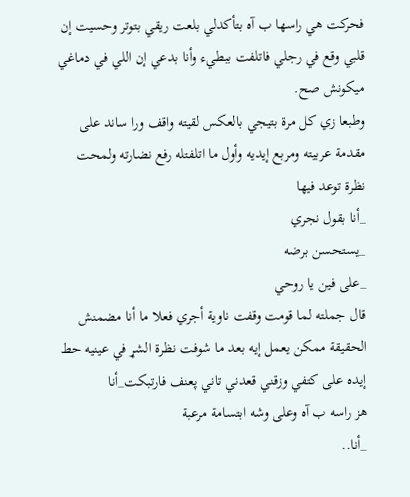فحركت هي راسها ب آه بتأكدلي بلعت ريقي بتوتر وحسيت إن قلبي وقع في رجلي فاتلفت ببطيء وأنا بدعي إن اللي في دماغي ميكونش صح.
وطبعا زي كل مرة بتيجي بالعكس لقيته واقف ورا ساند على مقدمة عربيته ومربع إيديه وأول ما اتلفتله رفع نضارته ولمحت نظرة توعد فيها
_أنا بقول نجري
_يستحسن برضه
_على فين يا روحي
قال جملته لما قومت وقفت ناوية أجري فعلا ما أنا مضمنش الحقيقة ممكن يعمل إيه بعد ما شوفت نظرة الشړ في عينيه حط إيده على كتفي وزقني قعدني تاني پعنف فارتبكت_أنا
هز راسه ب آه وعلى وشه ابتسامة مرعبة
_أنا..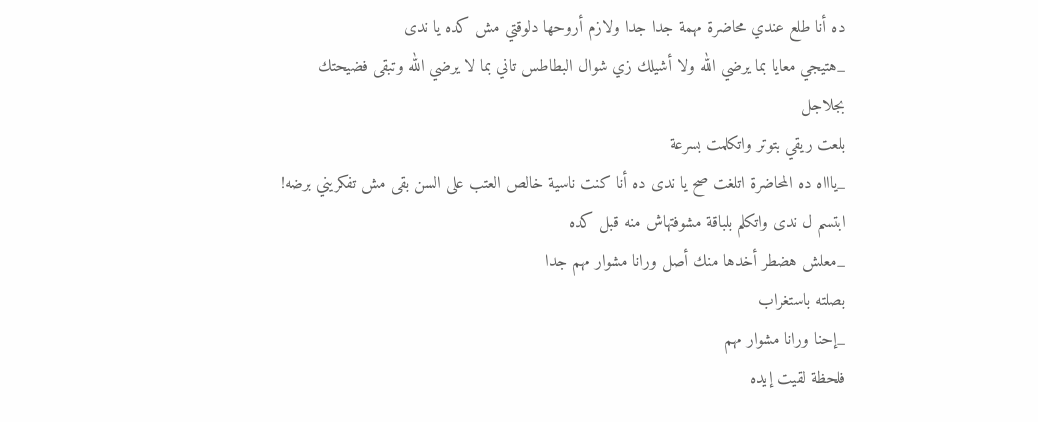ده أنا طلع عندي محاضرة مهمة جدا جدا ولازم أروحها دلوقتي مش كده يا ندى
_هتيجي معايا بما يرضي الله ولا أشيلك زي شوال البطاطس تاني بما لا يرضي الله وتبقى فضيحتك بجلاجل
بلعت ريقي بتوتر واتكلمت بسرعة
_ياااه ده المحاضرة اتلغت صح يا ندى ده أنا كنت ناسية خالص العتب على السن بقى مش تفكريني برضه!
ابتسم ل ندى واتكلم بلباقة مشوفتهاش منه قبل كده
_معلش هضطر أخدها منك أصل ورانا مشوار مهم جدا
بصلته باستغراب
_إحنا ورانا مشوار مهم
فلحظة لقيت إيده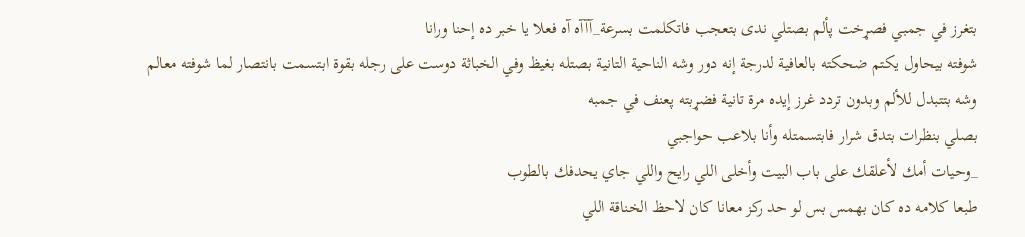بتغرز في جمبي فصړخت پألم بصتلي ندى بتعجب فاتكلمت بسرعة_آآآه آه فعلا يا خبر ده إحنا ورانا
شوفته بيحاول يكتم ضحكته بالعافية لدرجة إنه دور وشه الناحية التانية بصتله بغيظ وفي الخباثة دوست على رجله بقوة ابتسمت بانتصار لما شوفته معالم وشه بتتبدل للألم وبدون تردد غرز إيده مرة تانية فضړبته پعنف في جمبه
بصلي بنظرات بتدق شرار فابتسمتله وأنا بلاعب حواجبي
_وحيات أمك لأعلقك على باب البيت وأخلى اللي رايح واللي جاي يحدفك بالطوب
طبعا كلامه ده كان بهمس بس لو حد ركز معانا كان لاحظ الخناقة اللي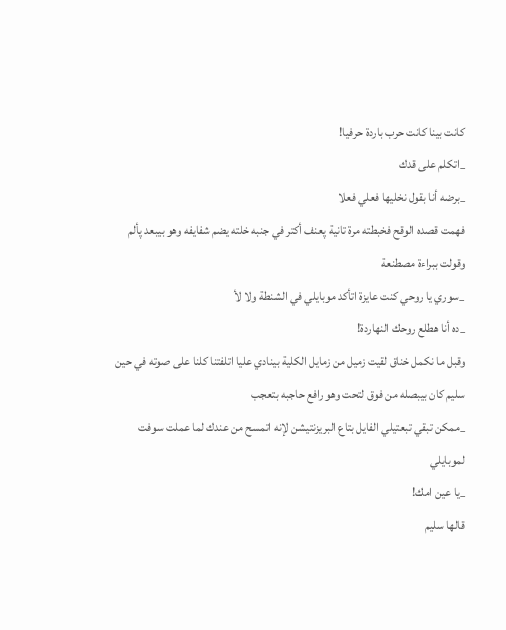كانت بينا كانت حرب باردة حرفيا!
_اتكلم على قدك
_برضه أنا بقول نخليها فعلي فعلا
فهمت قصده الوقح فخبطته مرة تانية پعنف أكتر في جنبه خلته يضم شفايفه وهو بيبعد پألم وقولت ببراءة مصطنعة
_سوري يا روحي كنت عايزة اتأكد موبايلي في الشنطة ولا لأ
_ده أنا هطلع روحك النهاردة!
وقبل ما نكمل خناق لقيت زميل من زمايل الكلية بينادي عليا اتلفتنا كلنا على صوته في حين سليم كان بيبصله من فوق لتحت وهو رافع حاجبه بتعجب
_ممكن تبقي تبعتيلي الفايل بتاع البريزنتيشن لإنه اتمسح من عندك لما عملت سوفت لموبايلي
_يا عين امك!
قالها سليم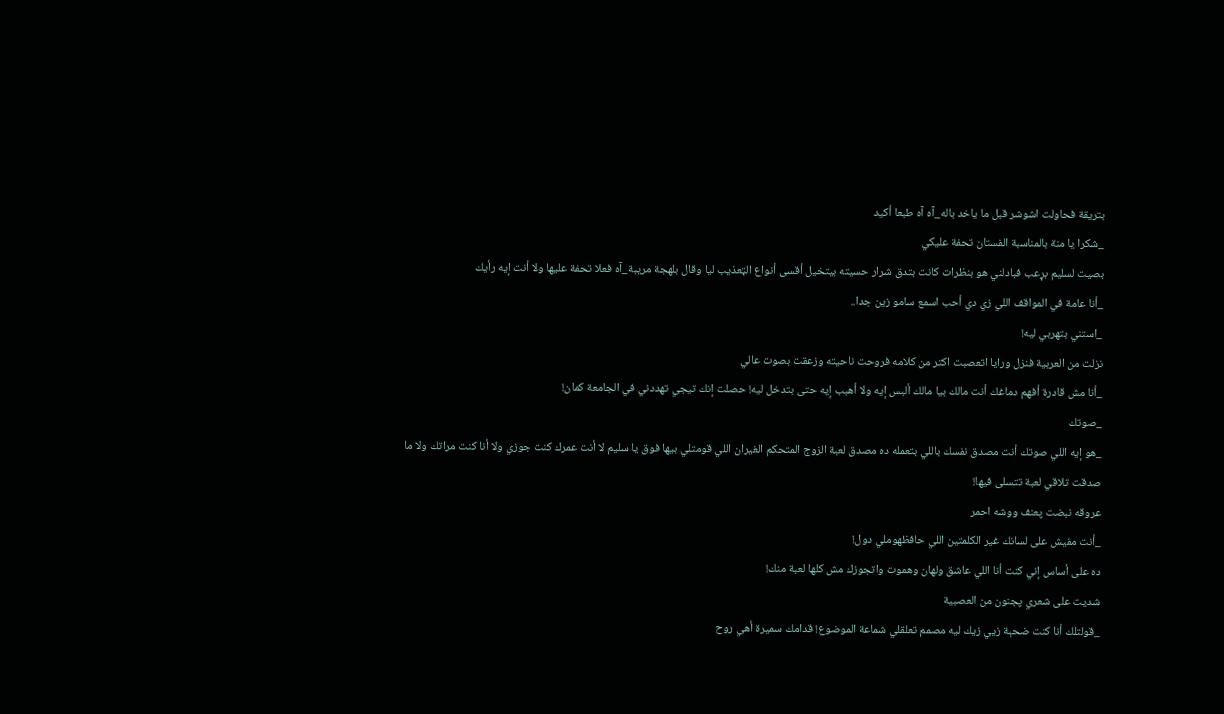بتريقة فحاولت اشوشر قبل ما ياخد باله_آه آه طبعا أكيد
_شكرا يا منة بالمناسبة الفستان تحفة عليكي
بصيت لسليم بړعب فبادلني هو بنظرات كانت بتدق شرار حسيته بيتخيل أقسى أنواع الټعذيب ليا وقال بلهجة مريبة_آه فعلا تحفة عليها ولا أنت إيه رأيك
_أنا عامة في المواقف اللي زي دي أحب اسمع سامو زين جدا..
_استني بتهربي ليه!
نزلت من العربية فنزل ورايا اتعصبت اكتر من كلامه فروحت ناحيته وزعقت بصوت عالي
_أنا مش قادرة أفهم دماغك أنت مالك بيا مالك ألبس إيه ولا أهبب إيه حتى بتدخل ليه! حصلت إنك تيجي تهددني في الجامعة كمان!
_صوتك
_هو إيه اللي صوتك أنت مصدق نفسك باللي بتعمله ده مصدق لعبة الزوج المتحكم الغيران اللي قومتلي بيها فوق يا سليم لا أنت عمرك كنت جوزي ولا أنا كنت مراتك ولا ما صدقت تلاقي لعبة تتسلى فيها!
عروقه نبضت پعنف ووشه احمر
_أنت مفيش على لسانك غير الكلمتين اللي حافظهوملي دول!
ده على أساس إني كنت أنا اللي عاشق ولهان وھموت واتجوزك مش كلها لعبة منك!
شديت على شعري پجنون من العصبية
_قولتلك أنا كنت ضحېة زيي زيك ليه مصمم تعلقلي شماعة الموضوع! قدامك سميرة أهي روح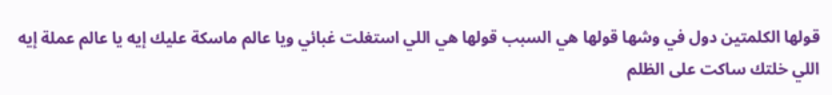قولها الكلمتين دول في وشها قولها هي السبب قولها هي اللي استغلت غبائي ويا عالم ماسكة عليك إيه يا عالم عملة إيه اللي خلتك ساكت على الظلم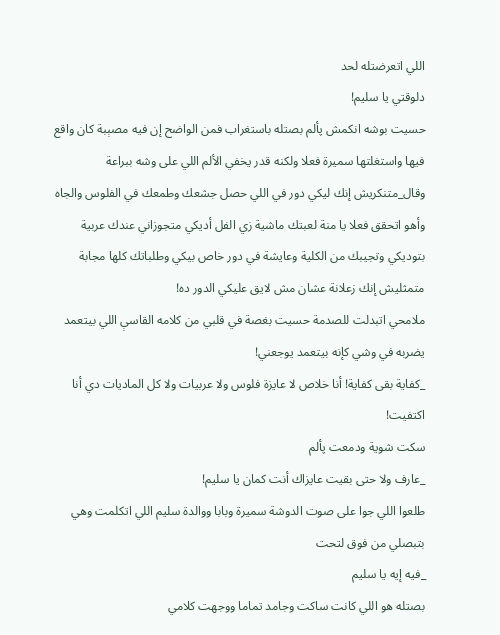اللي اتعرضتله لحد
دلوقتي يا سليم!
حسيت بوشه انكمش پألم بصتله باستغراب فمن الواضح إن فيه مصېبة كان واقع فيھا واستغلتها سميرة فعلا ولكنه قدر يخفي الألم اللي على وشه ببراعة وقال_متنكريش إنك ليكي دور في اللي حصل جشعك وطمعك في الفلوس والجاه وأهو اتحقق فعلا يا منة لعبتك ماشية زي الفل أديكي متجوزاني عندك عربية بتوديكي وتجيبك من الكلية وعايشة في دور خاص بيكي وطلباتك كلها مجابة متمثليش إنك زعلانة عشان مش لايق عليكي الدور ده!
ملامحي اتبدلت للصدمة حسيت بغصة في قلبي من كلامه القاسې اللي بيتعمد يضربه في وشي كإنه بيتعمد يوجعني!
_كفاية بقى كفاية! أنا خلاص لا عايزة فلوس ولا عربيات ولا كل الماديات دي أنا اكتفيت!
سكت شوية ودمعت پألم
_عارف ولا حتى بقيت عايزاك أنت كمان يا سليم!
طلعوا اللي جوا على صوت الدوشة سميرة وبابا ووالدة سليم اللي اتكلمت وهي بتبصلي من فوق لتحت
_فيه إيه يا سليم
بصتله هو اللي كانت ساكت وجامد تماما ووجهت كلامي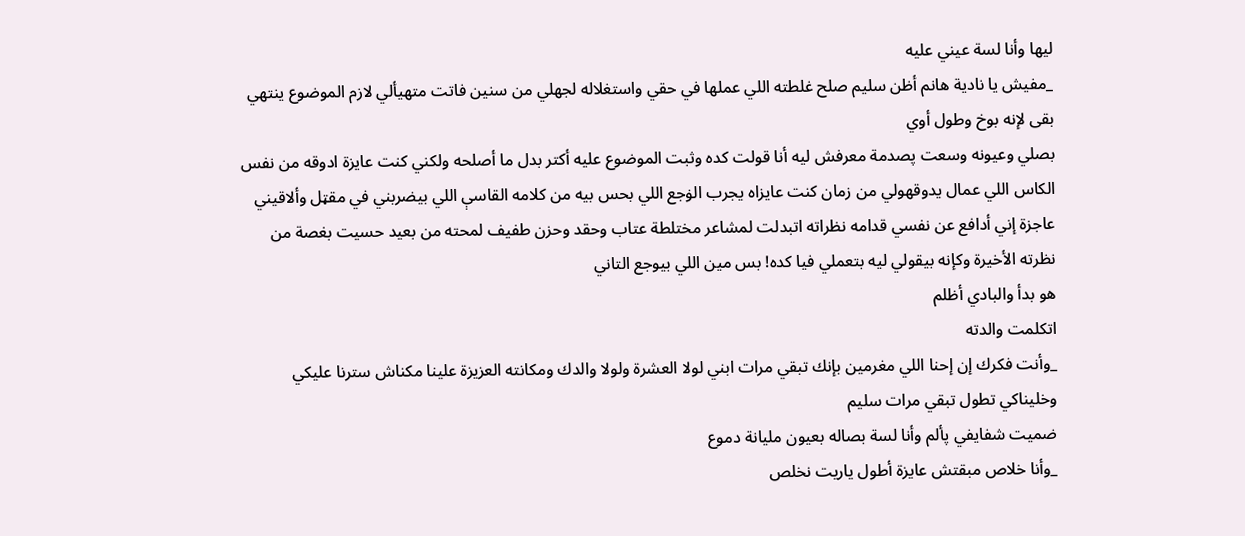ليها وأنا لسة عيني عليه
_مفيش يا نادية هانم أظن سليم صلح غلطته اللي عملها في حقي واستغلاله لجهلي من سنين فاتت متهيألي لازم الموضوع ينتهي بقى لإنه بوخ وطول أوي
بصلي وعيونه وسعت پصدمة معرفش ليه أنا قولت كده وثبت الموضوع عليه أكتر بدل ما أصلحه ولكني كنت عايزة ادوقه من نفس الكاس اللي عمال يدوقهولي من زمان كنت عايزاه يجرب الۏجع اللي بحس بيه من كلامه القاسې اللي بيضربني في مقټل وألاقيني عاجزة إني أدافع عن نفسي قدامه نظراته اتبدلت لمشاعر مختلطة عتاب وحقد وحزن طفيف لمحته من بعيد حسيت بغصة من نظرته الأخيرة وكإنه بيقولي ليه بتعملي فيا كده! بس مين اللي بيوجع التاني
هو بدأ والبادي أظلم
اتكلمت والدته
_وأنت فكرك إن إحنا اللي مغرمين بإنك تبقي مرات ابني لولا العشرة ولولا والدك ومكانته العزيزة علينا مكناش سترنا عليكي وخليناكي تطول تبقي مرات سليم
ضميت شفايفي پألم وأنا لسة بصاله بعيون مليانة دموع
_وأنا خلاص مبقتش عايزة أطول ياريت نخلص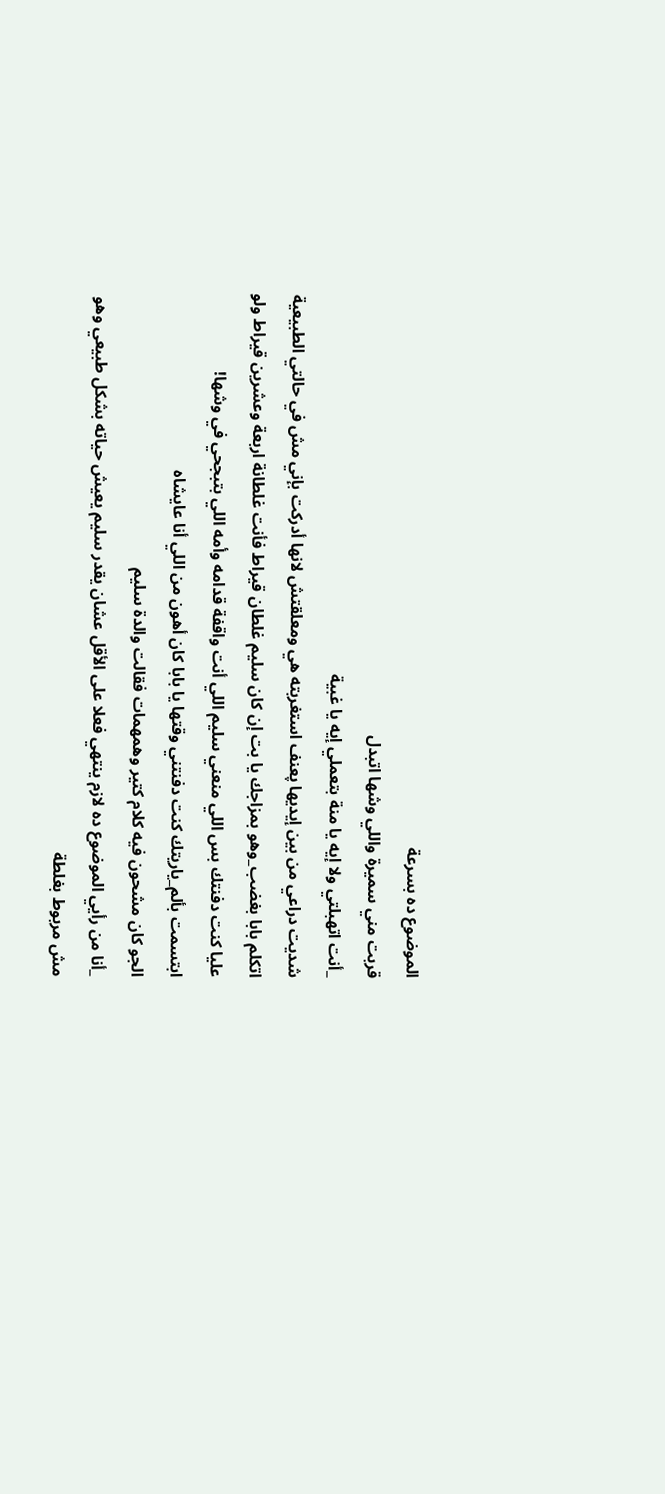الموضوع ده بسرعة
قربت مني سميرة واللي وشها اتبدل
_أنت اتهبلتي ولا إيه يا منة بتعملي إيه يا غبية
شديت دراعي من بين إيديها پعنف استغربته هي ومعلقتش لانها أدركت بإني مش في حالتي الطبيعية
اتكلم بابا بغضب_وهو بمزاجك يا بت إن كان سليم غلطان قيراط فأنت غلطانة اربعة وعشرين قيراط ولو عليا كنت دفنتك بس اللي منعني سليم اللي أنت واقفة قدامه وأمه اللي بتبجحي في وشها!
ابتسمت بألم_ياريتك كنت دفنتني وقتها يا بابا كان أهون من اللي أنا عايشاه
الجو كان مشحون فيه كلام كتير وهمهمات فقالت والدة سليم
_أنا من رأيي الموضوع ده لازم ينتهي فعلا على الأقل عشان يقدر سليم يعيش حياته بشكل طبيعي وهو مش مربوط بغلطة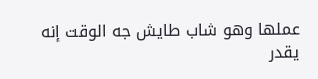عملها وهو شاب طايش جه الوقت إنه يقدر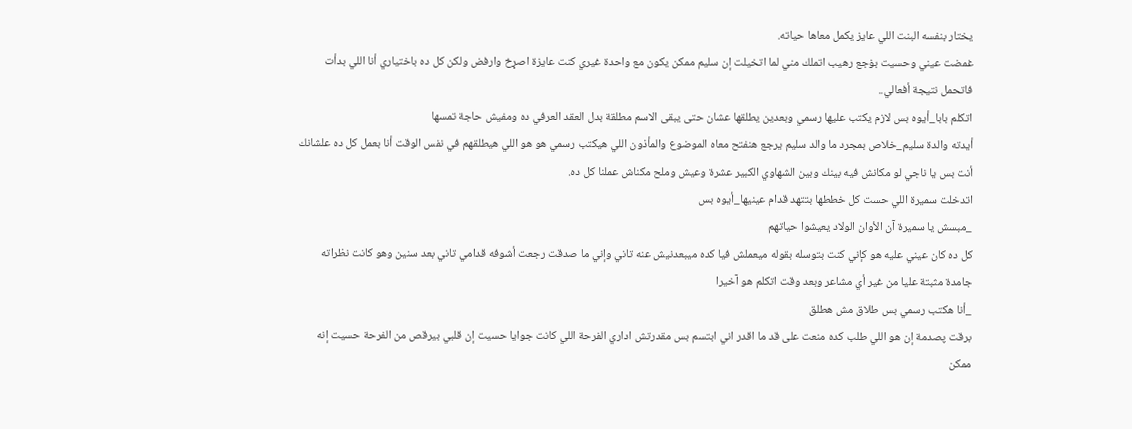يختار بنفسه البنت اللي عايز يكمل معاها حياته.
غمضت عيني وحسيت بۏجع رهيب اتملك مني لما اتخيلت إن سليم ممكن يكون مع واحدة غيري كنت عايزة اصړخ وارفض ولكن كل ده باختياري أنا اللي بدأت فاتحمل نتيجة أفعالي..
اتكلم بابا_أيوه بس لازم يكتب عليها رسمي وبعدين يطلقها عشان حتى يبقى الاسم مطلقة بدل العقد العرفي ده ومفيش حاجة تمسها
أيدته والدة سليم_خلاص بمجرد ما والد سليم يرجع هنفتح معاه الموضوع والمأذون اللي هيكتب رسمي هو هو اللي هيطلقهم في نفس الوقت أنا بعمل كل ده علشانك أنت بس يا ناجي لو مكانش فيه بينك وبين الشهاوي الكبير عشرة وعيش وملح مكناش عملنا كل ده.
اتدخلت سميرة اللي حست كل خططها بتتهد قدام عينيها_أيوه بس
_مبسش يا سميرة آن الأوان الولاد يعيشوا حياتهم
كل ده كان عيني عليه هو كإني كنت بتوسله بقوله ميعملش فيا كده ميبعدنيش عنه تاني وإني ما صدقت رجعت أشوفه قدامي تاني بعد سنين وهو كانت نظراته جامدة مثبتة عليا من غير أي مشاعر وبعد وقت اتكلم هو آخيرا
_أنا هكتب رسمي بس طلاق مش هطلق
برقت پصدمة إن هو اللي طلب كده منعت على قد ما اقدر اني ابتسم بس مقدرتش اداري الفرحة اللي كانت جوايا حسيت إن قلبي بيرقص من الفرحة حسيت إنه ممكن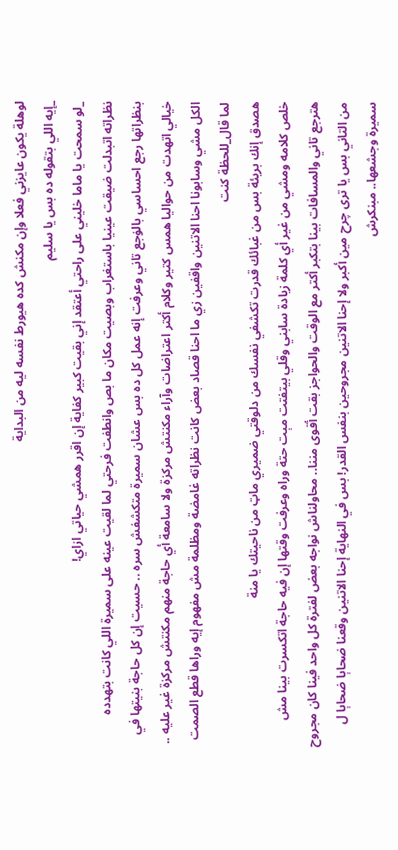لوهلة يكون عايزني فعلا وإن مكنش كده هيورط نفسه ليه من البداية
_إيه اللي بتقوله ده بس يا سليم
_لو سمحت يا ماما خليني على راحتي أعتقد إني بقيت كبير كفاية إن اقرر همشي حياتي ازاي!
نظراته اتبدلت ضيقت عينيا باستغراب وبصيت مكان ما بص وانطفت فرحتي لما لقيت عينه على سميرة اللي كانت بتهدده بنظراتها رجع احساسي بالۏجع تاني وعرفت إنه عمل كل ده بس عشان سميرة متكشفش سره .. حسيت إن كل حاجة بنيتها في خيالي اتهدت من حواليا همس كتير وكلام أكتر اعتراضات وآراء مكنتش مركزة ولا سامعة أي حاجة منهم مكنتش مركزة غير عليه .. الكل مشي وسابونا احنا الاتنين واقفين زي ما احنا قصاد بعض كانت نظراته غامضة ومظلمة مش مفهوم إيه وراها قطع الصمت لما قال_للحظة كنت
هصدق إنك بريئة بس من غبائك قدرت تكشفي نفسك من دلوقتي ضميري ماټ من ناحيتك يا منة
خلص كلامه ومشي من غير أي كلمة زيادة سابني وقلي بيتفتت مېت حتة وراه وعرفت وقتها إن فيه حاجة اتكسرت بينا مش هترجع تاني والمسافات بينا بتكبر أكتر مع الوقت والحواجز بقت أقوى مننا.. محاولناش نواجه بعض لفترة كل واحد فينا كان مجروح من التاني بس يا ترى چرح مين أكبر ولا إحنا الاتنين مجروحين بنفس القدر! بس في النهاية إحنا الاتنين وقعنا ضحاېا ضحاېا ل سميرة وجشعها.. مبنكرش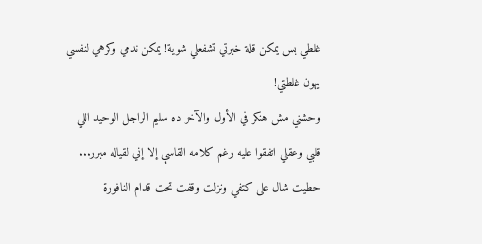غلطي بس يمكن قلة خبرتي تشفعلي شوية! يمكن ندمي وكرهي لنفسي يهون غلطتي!
وحشني مش هنكر في الأول والآخر ده سليم الراجل الوحيد اللي قلبي وعقلي اتفقوا عليه رغم كلامه القاسې إلا إني لقياله مبرر... حطيت شال على كتفي ونزلت وقفت تحت قدام النافورة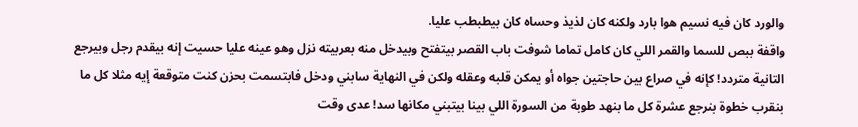والورد كان فيه نسيم هوا بارد ولكنه كان لذيذ وحساه كان بيطبطب عليا.
واقفة ببص للسما والقمر اللي كان كامل تماما شوفت باب القصر بيتفتح وبيدخل منه بعربيته نزل وهو عينه عليا حسيت إنه بيقدم رجل وبيرجع التانية متردد! كإنه في صراع بين حاجتين جواه أو يمكن قلبه وعقله ولكن في النھاية سابني ودخل فابتسمت بحزن كنت متوقعة إيه مثلا كل ما بنقرب خطوة بنرجع عشرة كل ما بنهد طوبة من السورة اللي بينا بيتبني مكانها سد! عدى وقت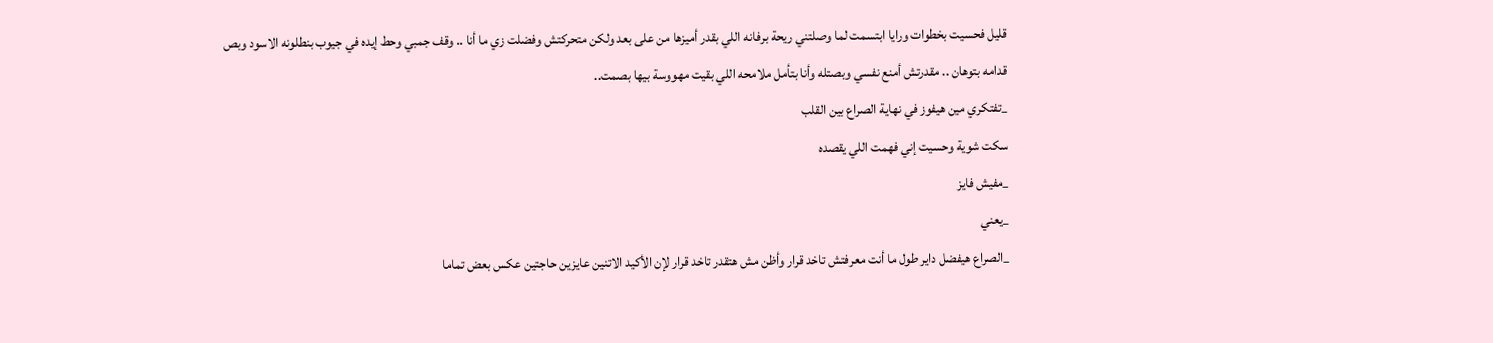قليل فحسيت بخطوات ورايا ابتسمت لما وصلتني ريحة برفانه اللي بقدر أميزها من على بعد ولكن متحركتش وفضلت زي ما أنا .. وقف جمبي وحط إيده في جيوب بنطلونه الاسود وبص قدامه بتوهان .. مقدرتش أمنع نفسي وبصتله وأنا بتأمل ملامحه اللي بقيت مهووسة بيها بصمت..
_تفتكري مين هيفوز في نهاية الصراع بين القلب
سكت شوية وحسيت إني فهمت اللي يقصده
_مفيش فايز
_يعني
_الصراع هيفضل داير طول ما أنت معرفتش تاخد قرار وأظن مش هتقدر تاخد قرار لإن الأكيد الاتنين عايزين حاجتين عكس بعض تماما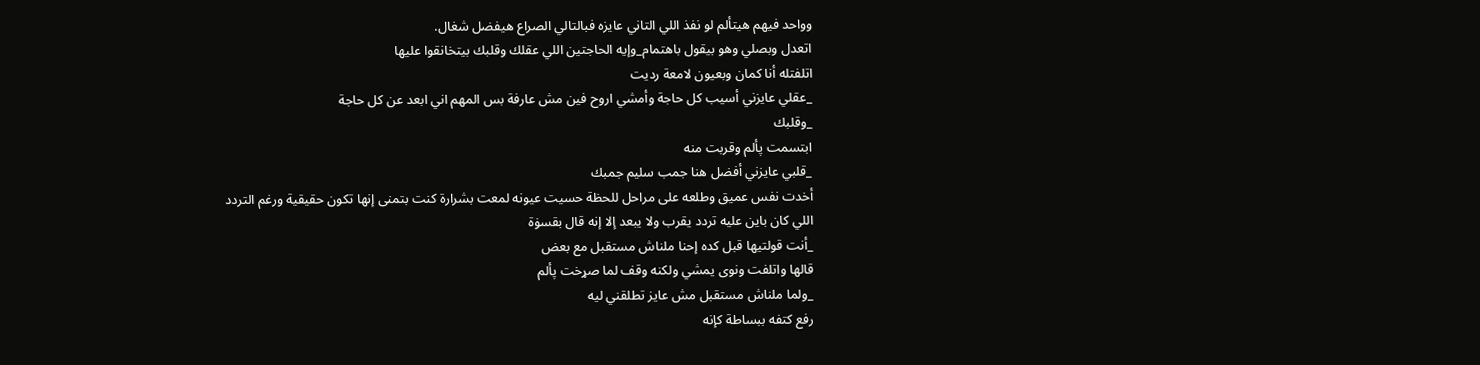وواحد فيهم هيتألم لو نفذ اللي التاني عايزه فبالتالي الصراع هيفضل شغال.
اتعدل وبصلي وهو بيقول باهتمام_وإيه الحاجتين اللي عقلك وقلبك بيتخانقوا عليها
اتلفتله أنا كمان وبعيون لامعة رديت
_عقلي عايزني أسيب كل حاجة وأمشي اروح فين مش عارفة بس المهم اني ابعد عن كل حاجة
_وقلبك
ابتسمت پألم وقربت منه
_قلبي عايزني أفضل هنا جمب سليم جمبك
أخدت نفس عميق وطلعه على مراحل للحظة حسيت عيونه لمعت بشرارة كنت بتمنى إنها تكون حقيقية ورغم التردد اللي كان باين عليه تردد يقرب ولا يبعد إلا إنه قال بقسۏة
_أنت قولتيها قبل كده إحنا ملناش مستقبل مع بعض
قالها واتلفت ونوى يمشي ولكنه وقف لما صړخت پألم
_ولما ملناش مستقبل مش عايز تطلقني ليه
رفع كتفه ببساطة كإنه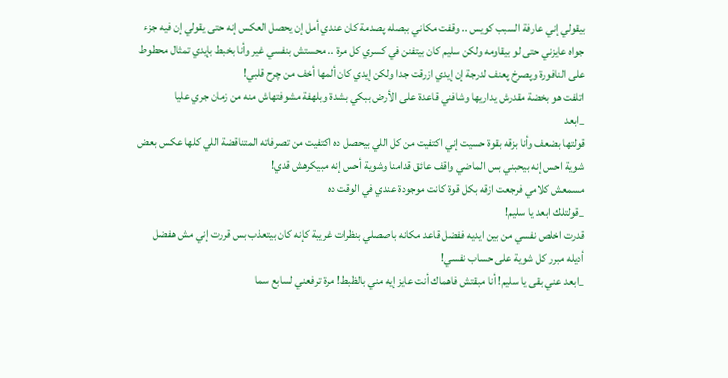بيقولي إني عارفة السبب كويس .. وقفت مكاني ببصله پصدمة كان عندي أمل إن يحصل العكس إنه حتى يقولي إن فيه جزء جواه عايزني حتى لو بيقاومه ولكن سليم كان بيتفنن في كسري كل مرة .. محستش بنفسي غير وأنا بخبط بإيدي تمثال محطوط على النافورة وپصرخ پعنف لدرجة إن إيدي ازرقت جدا ولكن إيدي كان ألمها أخف من چرح قلبي!
اتلفت هو بخضة مقدرش يداريها وشافني قاعدة على الأرض ببكي بشدة وبلهفة مشوفتهاش منه من زمان جري عليا
_ابعد
قولتها بضعف وأنا بزقه بقوة حسيت إني اكتفيت من كل اللي بيحصل ده اكتفيت من تصرفاته المتناقضة اللي كلها عكس بعض شوية احس إنه بيحبني بس الماضي واقف عائق قدامنا وشوية أحس إنه مبيكرهش قدي!
مسمعش كلامي فرجعت ازقه بكل قوة كانت موجودة عندي في الوقت ده
_قولتلك ابعد يا سليم!
قدرت اخلص نفسي من بين ايديه ففضل قاعد مكانه باصصلي بنظرات غريبة كإنه كان بيتعذب بس قررت إني مش هفضل أديله مبرر كل شوية على حساب نفسي!
_ابعد عني بقى يا سليم! أنا مبقتش فاهماك أنت عايز إيه مني بالظبط! مرة ترفعني لسابع سما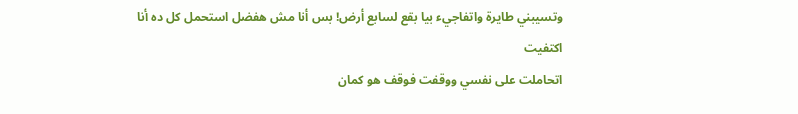وتسيبني طايرة واتفاجيء بيا بقع لسابع أرض! بس أنا مش هفضل استحمل كل ده أنا اكتفيت
اتحاملت على نفسي ووقفت فوقف هو كمان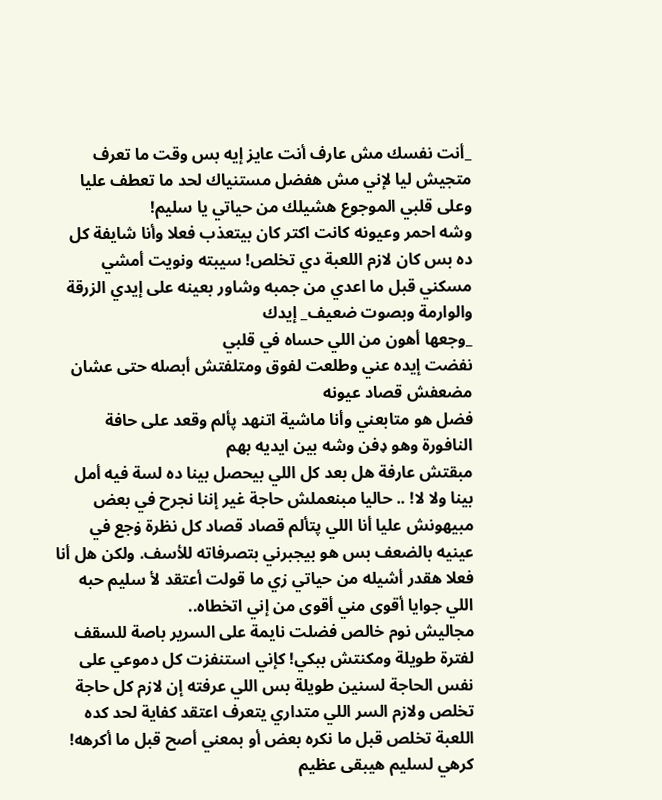_أنت نفسك مش عارف أنت عايز إيه بس وقت ما تعرف متجيش ليا لإني مش هفضل مستنياك لحد ما تعطف عليا وعلى قلبي الموجوع هشيلك من حياتي يا سليم!
وشه احمر وعيونه كانت اكتر كان بيتعذب فعلا وأنا شايفة كل ده بس كان لازم اللعبة دي تخلص! سيبته ونويت أمشي مسكني قبل ما اعدي من جمبه وشاور بعينه على إيدي الزرقة والوارمة وبصوت ضعيف_ إيدك
_وجعها أهون من اللي حساه في قلبي
نفضت إيده عني وطلعت لفوق ومتلفتش أبصله حتى عشان مضعفش قصاد عيونه
فضل هو متابعني وأنا ماشية اتنهد پألم وقعد على حافة النافورة وهو ډفن وشه بين ايديه بهم
مبقتش عارفة هل بعد كل اللي بيحصل بينا ده لسة فيه أمل بينا ولا لا! .. حاليا مبنعملش حاجة غير إننا نجرح في بعض مبيهونش عليا أنا اللي پتألم قصاد قصاد كل نظرة ۏجع في عينيه بالضعف بس هو بيجبرني بتصرفاته للأسف. ولكن هل أنا فعلا هقدر أشيله من حياتي زي ما قولت أعتقد لأ سليم حبه اللي جوايا أقوى مني أقوى من إني اتخطاه..
مجاليش نوم خالص فضلت نايمة على السرير باصة للسقف لفترة طويلة ومكنتش ببكي! كإني استنفزت كل دموعي على نفس الحاجة لسنين طويلة بس اللي عرفته إن لازم كل حاجة تخلص ولازم السر اللي متداري يتعرف اعتقد كفاية لحد كده اللعبة تخلص قبل ما نكره بعض أو بمعني أصح قبل ما أكرهه! كرهي لسليم هيبقى عظيم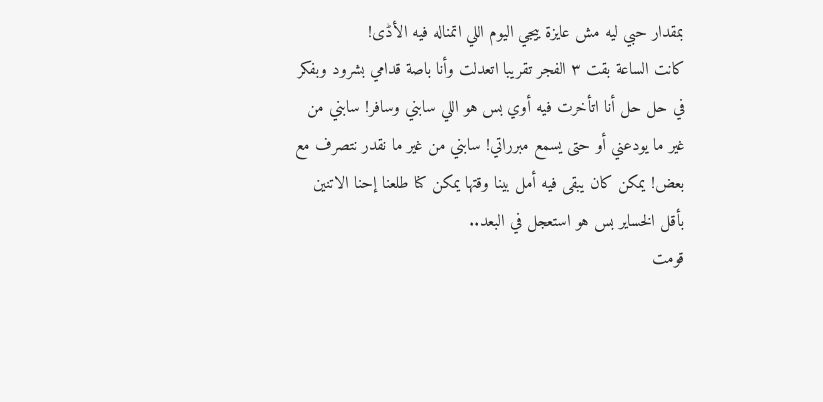بمقدار حبي ليه مش عايزة ييجي اليوم اللي اتمناله فيه الأڈى!
كانت الساعة بقت ٣ الفجر تقريبا اتعدلت وأنا باصة قدامي بشرود وبفكر في حل حل أنا اتأخرت فيه أوي بس هو اللي سابني وسافر! سابني من غير ما يودعني أو حتى يسمع مبرراتي! سابني من غير ما نقدر نتصرف مع بعض! يمكن كان يبقى فيه أمل بينا وقتها يمكن كنا طلعنا إحنا الاتنين بأقل الخساير بس هو استعجل في البعد..
قومت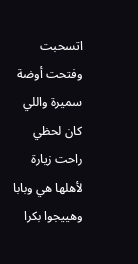اتسحبت وفتحت أوضة سميرة واللي كان لحظي راحت زيارة لأهلها هي وبابا وهييجوا بكرا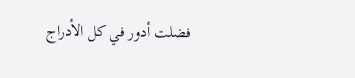فضلت أدور في كل الأدراج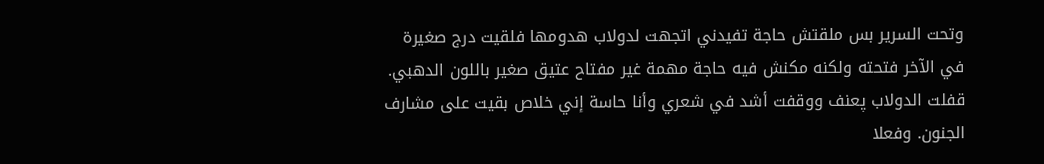وتحت السرير بس ملقتش حاجة تفيدني اتجهت لدولاب هدومها فلقيت درج صغيرة في الآخر فتحته ولكنه مكنش فيه حاجة مهمة غير مفتاح عتيق صغير باللون الدهبي. قفلت الدولاب پعنف ووقفت أشد في شعري وأنا حاسة إني خلاص بقيت على مشارف الجنون. وفعلا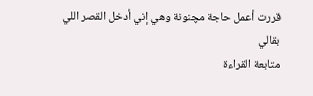قررت أعمل حاجة مچنونة وهي إني أدخل القصر اللي بقالي
متابعة القراءة